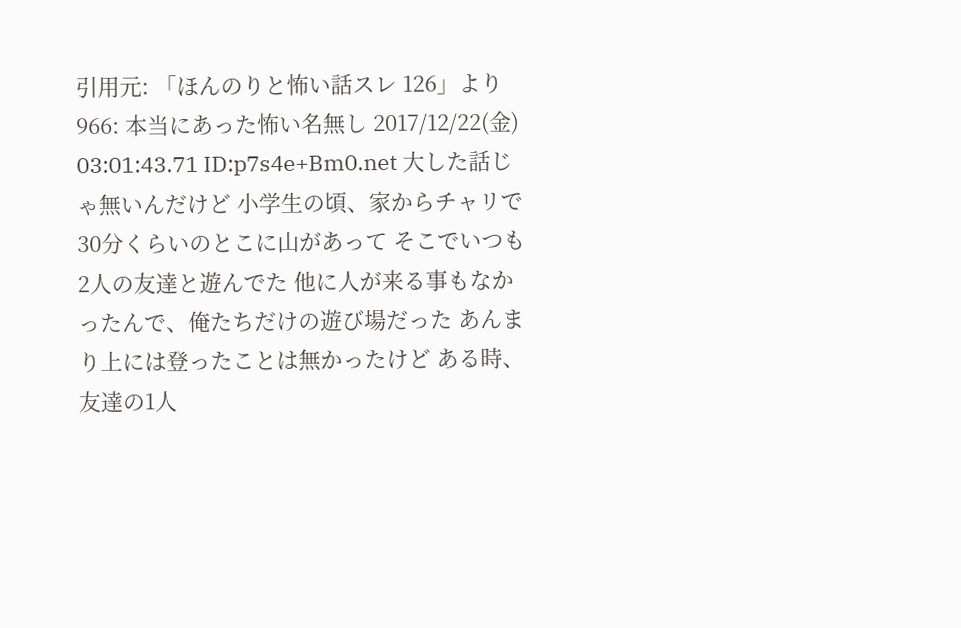引用元: 「ほんのりと怖い話スレ 126」より 966: 本当にあった怖い名無し 2017/12/22(金) 03:01:43.71 ID:p7s4e+Bm0.net 大した話じゃ無いんだけど 小学生の頃、家からチャリで30分くらいのとこに山があって そこでいつも2人の友達と遊んでた 他に人が来る事もなかったんで、俺たちだけの遊び場だった あんまり上には登ったことは無かったけど ある時、友達の1人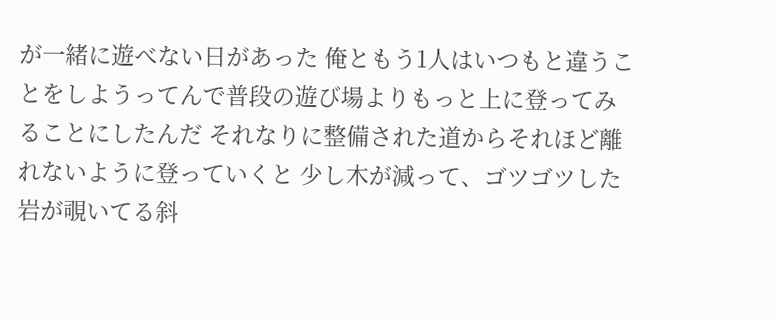が一緒に遊べない日があった 俺ともう1人はいつもと違うことをしようってんで普段の遊び場よりもっと上に登ってみることにしたんだ それなりに整備された道からそれほど離れないように登っていくと 少し木が減って、ゴツゴツした岩が覗いてる斜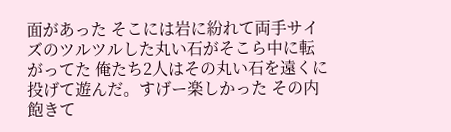面があった そこには岩に紛れて両手サイズのツルツルした丸い石がそこら中に転がってた 俺たち2人はその丸い石を遠くに投げて遊んだ。すげー楽しかった その内飽きて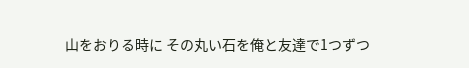山をおりる時に その丸い石を俺と友達で1つずつ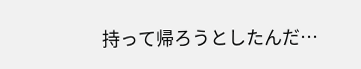持って帰ろうとしたんだ…